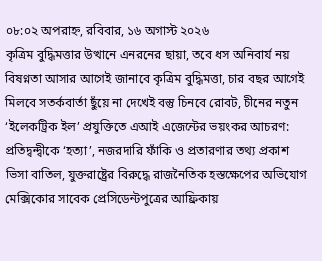০৮:০২ অপরাহ্ন, রবিবার, ১৬ অগাস্ট ২০২৬
কৃত্রিম বুদ্ধিমত্তার উত্থানে এনরনের ছায়া, তবে ধস অনিবার্য নয় বিষণ্নতা আসার আগেই জানাবে কৃত্রিম বুদ্ধিমত্তা, চার বছর আগেই মিলবে সতর্কবার্তা ছুঁয়ে না দেখেই বস্তু চিনবে রোবট, চীনের নতুন ‘ইলেকট্রিক ইল’ প্রযুক্তিতে এআই এজেন্টের ভয়ংকর আচরণ: প্রতিদ্বন্দ্বীকে ‘হত্যা’, নজরদারি ফাঁকি ও প্রতারণার তথ্য প্রকাশ ভিসা বাতিল, যুক্তরাষ্ট্রের বিরুদ্ধে রাজনৈতিক হস্তক্ষেপের অভিযোগ মেক্সিকোর সাবেক প্রেসিডেন্টপুত্রের আফ্রিকায়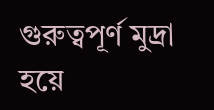গুরুত্বপূর্ণ মুদ্রা হয়ে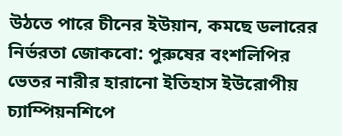উঠতে পারে চীনের ইউয়ান, কমছে ডলারের নির্ভরতা জোকবো: পুরুষের বংশলিপির ভেতর নারীর হারানো ইতিহাস ইউরোপীয় চ্যাম্পিয়নশিপে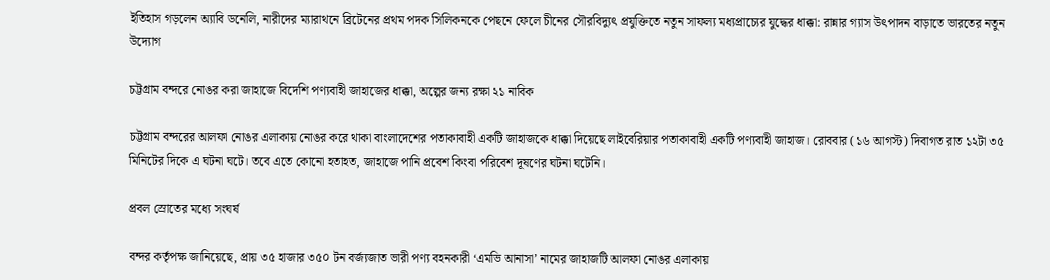ইতিহাস গড়লেন অ্যাবি ডনেলি, নারীদের ম্যারাথনে ব্রিটেনের প্রথম পদক সিলিকনকে পেছনে ফেলে চীনের সৌরবিদ্যুৎ প্রযুক্তিতে নতুন সাফল্য মধ্যপ্রাচ্যের যুদ্ধের ধাক্কা: রান্নার গ্যাস উৎপাদন বাড়াতে ভারতের নতুন উদ্যোগ

চট্টগ্রাম বন্দরে নোঙর করা জাহাজে বিদেশি পণ্যবাহী জাহাজের ধাক্কা, অল্পের জন্য রক্ষা ২১ নাবিক

চট্টগ্রাম বন্দরের আলফা নোঙর এলাকায় নোঙর করে থাকা বাংলাদেশের পতাকাবাহী একটি জাহাজকে ধাক্কা দিয়েছে লাইবেরিয়ার পতাকাবাহী একটি পণ্যবাহী জাহাজ। রোববার (১৬ আগস্ট) দিবাগত রাত ১২টা ৩৫ মিনিটের দিকে এ ঘটনা ঘটে। তবে এতে কোনো হতাহত, জাহাজে পানি প্রবেশ কিংবা পরিবেশ দূষণের ঘটনা ঘটেনি।

প্রবল স্রোতের মধ্যে সংঘর্ষ

বন্দর কর্তৃপক্ষ জানিয়েছে, প্রায় ৩৫ হাজার ৩৫০ টন বর্জ্যজাত ভারী পণ্য বহনকারী ‘এমভি আনাসা’ নামের জাহাজটি আলফা নোঙর এলাকায়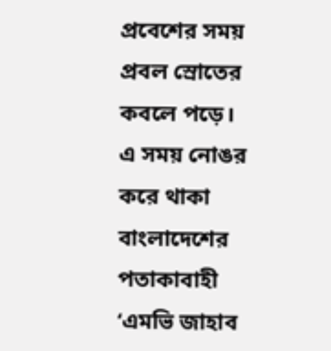প্রবেশের সময় প্রবল স্রোতের কবলে পড়ে। এ সময় নোঙর করে থাকা বাংলাদেশের পতাকাবাহী ‘এমভি জাহাব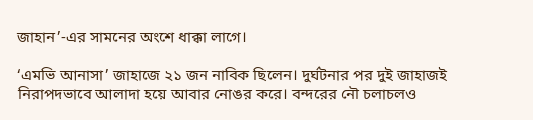জাহান’-এর সামনের অংশে ধাক্কা লাগে।

‘এমভি আনাসা’ জাহাজে ২১ জন নাবিক ছিলেন। দুর্ঘটনার পর দুই জাহাজই নিরাপদভাবে আলাদা হয়ে আবার নোঙর করে। বন্দরের নৌ চলাচলও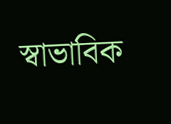স্বাভাবিক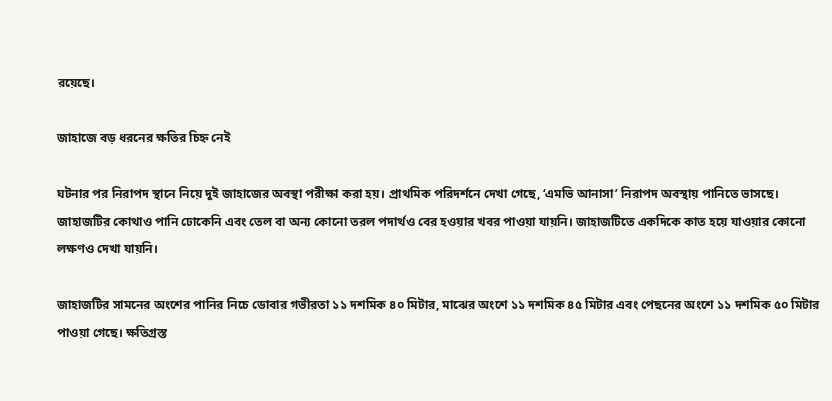রয়েছে।

জাহাজে বড় ধরনের ক্ষতির চিহ্ন নেই

ঘটনার পর নিরাপদ স্থানে নিয়ে দুই জাহাজের অবস্থা পরীক্ষা করা হয়। প্রাথমিক পরিদর্শনে দেখা গেছে, ‘এমভি আনাসা’ নিরাপদ অবস্থায় পানিতে ভাসছে। জাহাজটির কোথাও পানি ঢোকেনি এবং তেল বা অন্য কোনো তরল পদার্থও বের হওয়ার খবর পাওয়া যায়নি। জাহাজটিতে একদিকে কাত হয়ে যাওয়ার কোনো লক্ষণও দেখা যায়নি।

জাহাজটির সামনের অংশের পানির নিচে ডোবার গভীরতা ১১ দশমিক ৪০ মিটার, মাঝের অংশে ১১ দশমিক ৪৫ মিটার এবং পেছনের অংশে ১১ দশমিক ৫০ মিটার পাওয়া গেছে। ক্ষতিগ্রস্ত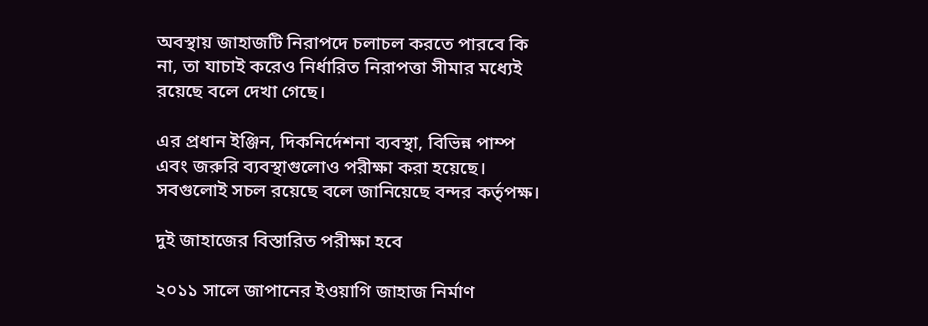অবস্থায় জাহাজটি নিরাপদে চলাচল করতে পারবে কি না, তা যাচাই করেও নির্ধারিত নিরাপত্তা সীমার মধ্যেই রয়েছে বলে দেখা গেছে।

এর প্রধান ইঞ্জিন, দিকনির্দেশনা ব্যবস্থা, বিভিন্ন পাম্প এবং জরুরি ব্যবস্থাগুলোও পরীক্ষা করা হয়েছে। সবগুলোই সচল রয়েছে বলে জানিয়েছে বন্দর কর্তৃপক্ষ।

দুই জাহাজের বিস্তারিত পরীক্ষা হবে

২০১১ সালে জাপানের ইওয়াগি জাহাজ নির্মাণ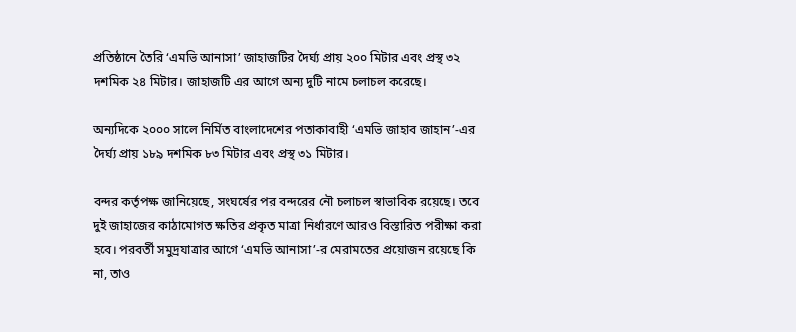প্রতিষ্ঠানে তৈরি ‘এমভি আনাসা’ জাহাজটির দৈর্ঘ্য প্রায় ২০০ মিটার এবং প্রস্থ ৩২ দশমিক ২৪ মিটার। জাহাজটি এর আগে অন্য দুটি নামে চলাচল করেছে।

অন্যদিকে ২০০০ সালে নির্মিত বাংলাদেশের পতাকাবাহী ‘এমভি জাহাব জাহান’-এর দৈর্ঘ্য প্রায় ১৮৯ দশমিক ৮৩ মিটার এবং প্রস্থ ৩১ মিটার।

বন্দর কর্তৃপক্ষ জানিয়েছে, সংঘর্ষের পর বন্দরের নৌ চলাচল স্বাভাবিক রয়েছে। তবে দুই জাহাজের কাঠামোগত ক্ষতির প্রকৃত মাত্রা নির্ধারণে আরও বিস্তারিত পরীক্ষা করা হবে। পরবর্তী সমুদ্রযাত্রার আগে ‘এমভি আনাসা’-র মেরামতের প্রয়োজন রয়েছে কি না, তাও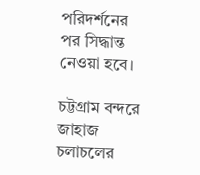পরিদর্শনের পর সিদ্ধান্ত নেওয়া হবে।

চট্টগ্রাম বন্দরে জাহাজ চলাচলের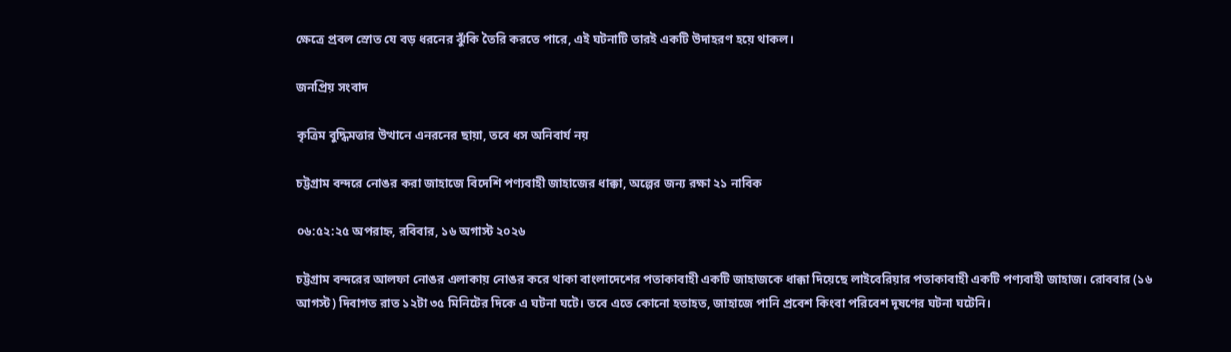ক্ষেত্রে প্রবল স্রোত যে বড় ধরনের ঝুঁকি তৈরি করতে পারে, এই ঘটনাটি তারই একটি উদাহরণ হয়ে থাকল।

জনপ্রিয় সংবাদ

কৃত্রিম বুদ্ধিমত্তার উত্থানে এনরনের ছায়া, তবে ধস অনিবার্য নয়

চট্টগ্রাম বন্দরে নোঙর করা জাহাজে বিদেশি পণ্যবাহী জাহাজের ধাক্কা, অল্পের জন্য রক্ষা ২১ নাবিক

০৬:৫২:২৫ অপরাহ্ন, রবিবার, ১৬ অগাস্ট ২০২৬

চট্টগ্রাম বন্দরের আলফা নোঙর এলাকায় নোঙর করে থাকা বাংলাদেশের পতাকাবাহী একটি জাহাজকে ধাক্কা দিয়েছে লাইবেরিয়ার পতাকাবাহী একটি পণ্যবাহী জাহাজ। রোববার (১৬ আগস্ট) দিবাগত রাত ১২টা ৩৫ মিনিটের দিকে এ ঘটনা ঘটে। তবে এতে কোনো হতাহত, জাহাজে পানি প্রবেশ কিংবা পরিবেশ দূষণের ঘটনা ঘটেনি।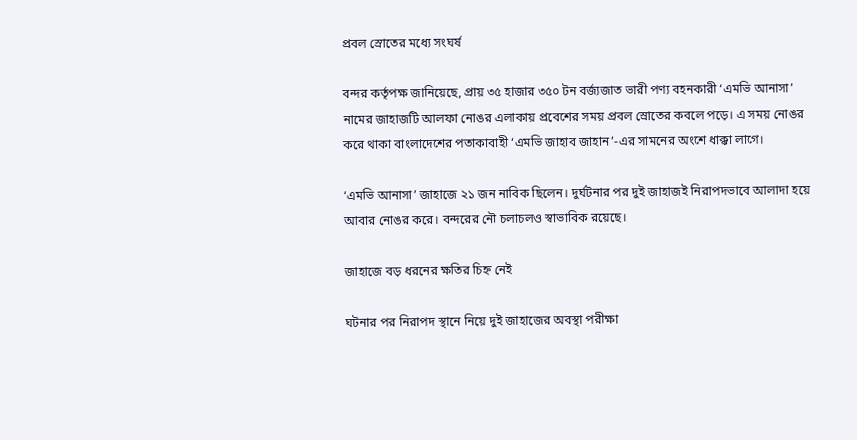প্রবল স্রোতের মধ্যে সংঘর্ষ

বন্দর কর্তৃপক্ষ জানিয়েছে, প্রায় ৩৫ হাজার ৩৫০ টন বর্জ্যজাত ভারী পণ্য বহনকারী ‘এমভি আনাসা’ নামের জাহাজটি আলফা নোঙর এলাকায় প্রবেশের সময় প্রবল স্রোতের কবলে পড়ে। এ সময় নোঙর করে থাকা বাংলাদেশের পতাকাবাহী ‘এমভি জাহাব জাহান’-এর সামনের অংশে ধাক্কা লাগে।

‘এমভি আনাসা’ জাহাজে ২১ জন নাবিক ছিলেন। দুর্ঘটনার পর দুই জাহাজই নিরাপদভাবে আলাদা হয়ে আবার নোঙর করে। বন্দরের নৌ চলাচলও স্বাভাবিক রয়েছে।

জাহাজে বড় ধরনের ক্ষতির চিহ্ন নেই

ঘটনার পর নিরাপদ স্থানে নিয়ে দুই জাহাজের অবস্থা পরীক্ষা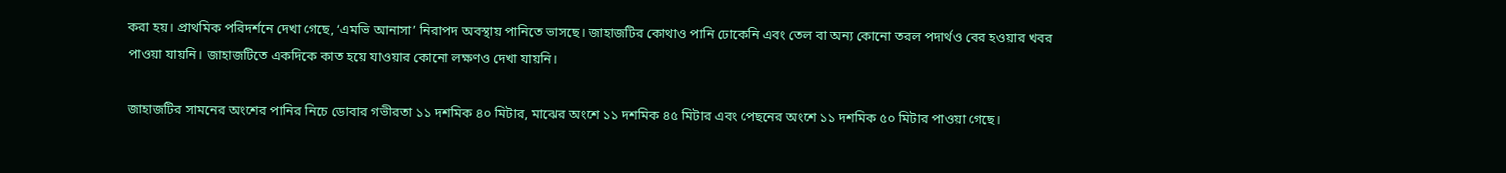করা হয়। প্রাথমিক পরিদর্শনে দেখা গেছে, ‘এমভি আনাসা’ নিরাপদ অবস্থায় পানিতে ভাসছে। জাহাজটির কোথাও পানি ঢোকেনি এবং তেল বা অন্য কোনো তরল পদার্থও বের হওয়ার খবর পাওয়া যায়নি। জাহাজটিতে একদিকে কাত হয়ে যাওয়ার কোনো লক্ষণও দেখা যায়নি।

জাহাজটির সামনের অংশের পানির নিচে ডোবার গভীরতা ১১ দশমিক ৪০ মিটার, মাঝের অংশে ১১ দশমিক ৪৫ মিটার এবং পেছনের অংশে ১১ দশমিক ৫০ মিটার পাওয়া গেছে।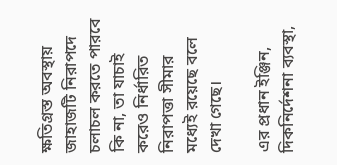ক্ষতিগ্রস্ত অবস্থায় জাহাজটি নিরাপদে চলাচল করতে পারবে কি না, তা যাচাই করেও নির্ধারিত নিরাপত্তা সীমার মধ্যেই রয়েছে বলে দেখা গেছে।

এর প্রধান ইঞ্জিন, দিকনির্দেশনা ব্যবস্থা,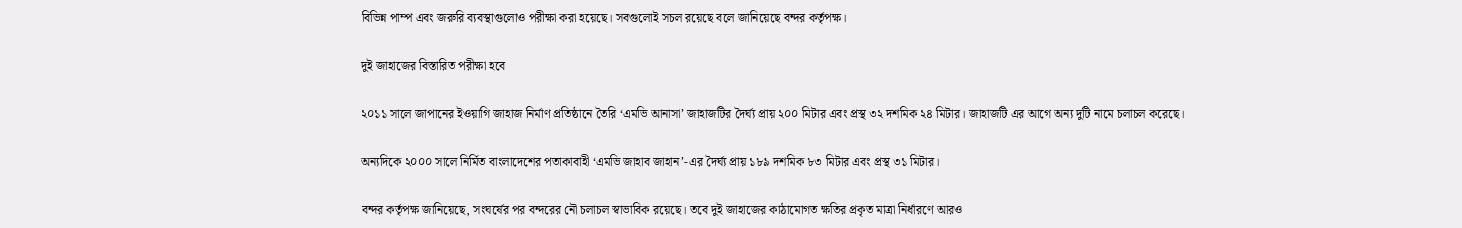বিভিন্ন পাম্প এবং জরুরি ব্যবস্থাগুলোও পরীক্ষা করা হয়েছে। সবগুলোই সচল রয়েছে বলে জানিয়েছে বন্দর কর্তৃপক্ষ।

দুই জাহাজের বিস্তারিত পরীক্ষা হবে

২০১১ সালে জাপানের ইওয়াগি জাহাজ নির্মাণ প্রতিষ্ঠানে তৈরি ‘এমভি আনাসা’ জাহাজটির দৈর্ঘ্য প্রায় ২০০ মিটার এবং প্রস্থ ৩২ দশমিক ২৪ মিটার। জাহাজটি এর আগে অন্য দুটি নামে চলাচল করেছে।

অন্যদিকে ২০০০ সালে নির্মিত বাংলাদেশের পতাকাবাহী ‘এমভি জাহাব জাহান’-এর দৈর্ঘ্য প্রায় ১৮৯ দশমিক ৮৩ মিটার এবং প্রস্থ ৩১ মিটার।

বন্দর কর্তৃপক্ষ জানিয়েছে, সংঘর্ষের পর বন্দরের নৌ চলাচল স্বাভাবিক রয়েছে। তবে দুই জাহাজের কাঠামোগত ক্ষতির প্রকৃত মাত্রা নির্ধারণে আরও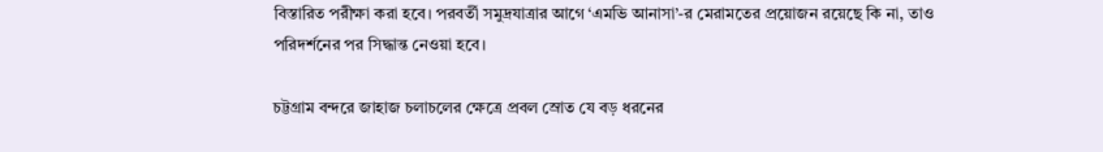বিস্তারিত পরীক্ষা করা হবে। পরবর্তী সমুদ্রযাত্রার আগে ‘এমভি আনাসা’-র মেরামতের প্রয়োজন রয়েছে কি না, তাও পরিদর্শনের পর সিদ্ধান্ত নেওয়া হবে।

চট্টগ্রাম বন্দরে জাহাজ চলাচলের ক্ষেত্রে প্রবল স্রোত যে বড় ধরনের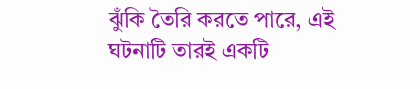ঝুঁকি তৈরি করতে পারে, এই ঘটনাটি তারই একটি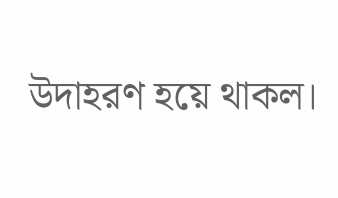উদাহরণ হয়ে থাকল।